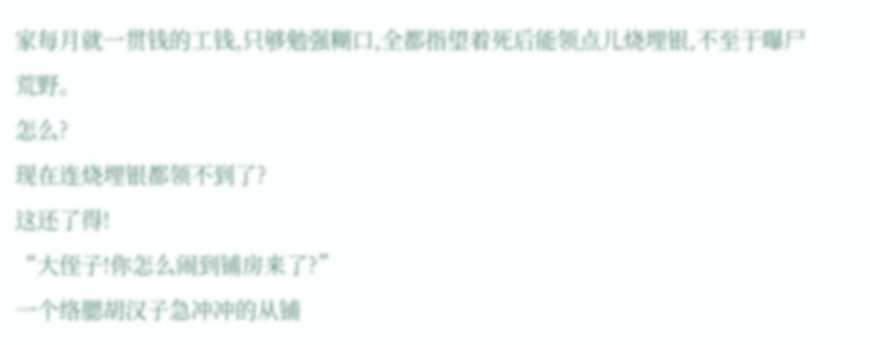家每月就一贯钱的工钱,只够勉强糊口,全都指望着死后能领点儿烧埋银,不至于曝尸荒野。
怎么?
现在连烧埋银都领不到了?
这还了得!
“大侄子!你怎么闹到铺房来了?”
一个络腮胡汉子急冲冲的从铺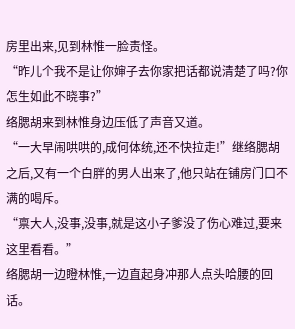房里出来,见到林惟一脸责怪。
“昨儿个我不是让你婶子去你家把话都说清楚了吗?你怎生如此不晓事?”
络腮胡来到林惟身边压低了声音又道。
“一大早闹哄哄的,成何体统,还不快拉走!”继络腮胡之后,又有一个白胖的男人出来了,他只站在铺房门口不满的喝斥。
“禀大人,没事,没事,就是这小子爹没了伤心难过,要来这里看看。”
络腮胡一边瞪林惟,一边直起身冲那人点头哈腰的回话。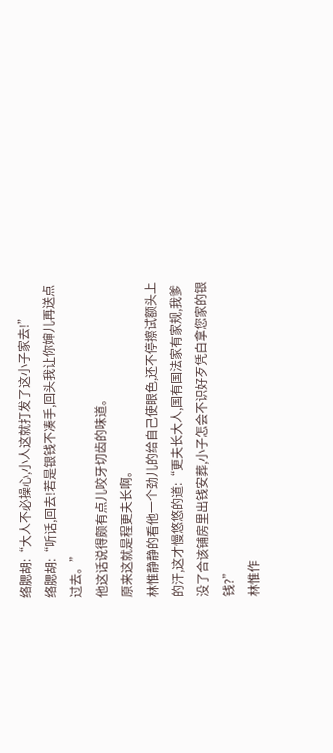络腮胡:“大人不必操心,小人这就打发了这小子家去!”
络腮胡:“听话,回去!若是银钱不凑手,回头我让你婶儿再送点过去。”
他这话说得颇有点儿咬牙切齿的味道。
原来这就是程更夫长啊。
林惟静静的看他一个劲儿的给自己使眼色,还不停擦试额头上的汗,这才慢悠悠的道:“更夫长大人,国有国法家有家规,我爹没了合该铺房里出钱安葬,小子怎会不识好歹凭白拿您家的银钱?”
林惟作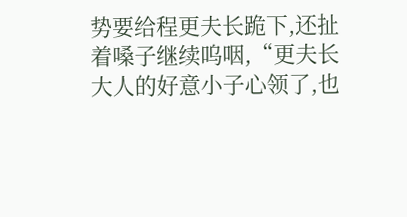势要给程更夫长跪下,还扯着嗓子继续呜咽,“更夫长大人的好意小子心领了,也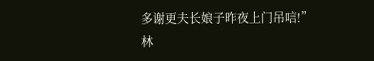多谢更夫长娘子昨夜上门吊唁!”
林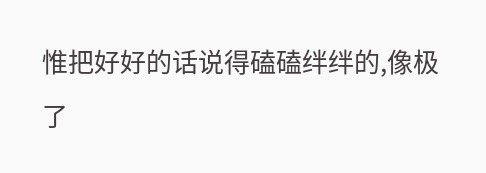惟把好好的话说得磕磕绊绊的,像极了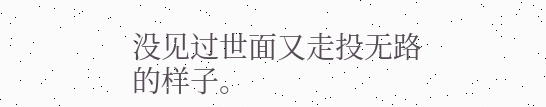没见过世面又走投无路的样子。